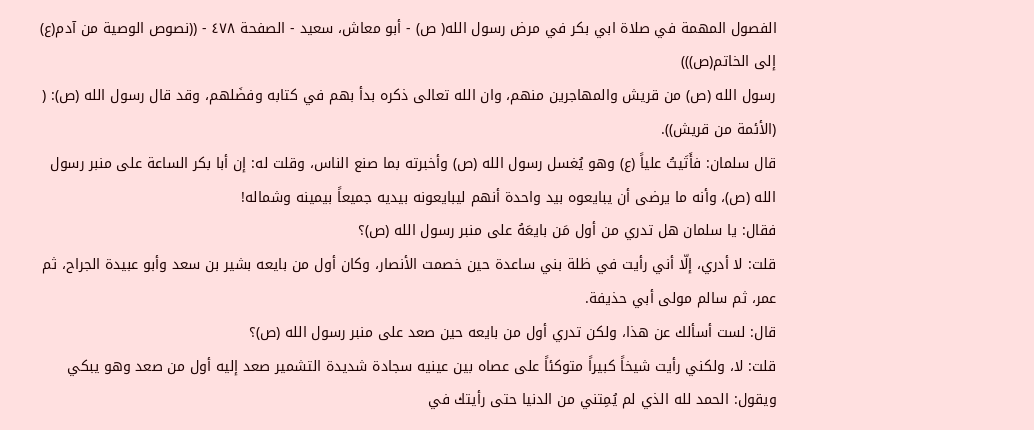الفصول المهمة في صلاة ابي بكر في مرض رسول الله( ص) - أبو معاش، سعيد - الصفحة ٤٧٨ - ((نصوص الوصية من آدم(ع) إلى الخاتم(ص)))
رسول الله (ص) من قريش والمهاجرين منهم، وان الله تعالى ذكره بدأ بهم في كتابه وفضَلهم، وقد قال رسول الله (ص): ( (الأئمة من قريش)).
قال سلمان: فأَتَيتُ علياً (ع) وهو يُغسل رسول الله (ص) وأخبرته بما صنع الناس، وقلت له: إن أبا بكر الساعة على منبر رسول الله (ص)، وأنه ما يرضى أن يبايعوه بيد واحدة أنهم ليبايعونه بيديه جميعاً بيمينه وشماله!
فقال: يا سلمان هل تدري من أول مَن بايعَهُ على منبر رسول الله (ص)؟
قلت: لا أدري، إلّا أني رأيت في ظلة بني ساعدة حين خصمت الأنصار، وكان أول من بايعه بشير بن سعد وأبو عبيدة الجراح، ثم عمر، ثم سالم مولى أبي حذيفة.
قال: لست أسألك عن هذا، ولكن تدري أول من بايعه حين صعد على منبر رسول الله (ص)؟
قلت: لا، ولكني رأيت شيخاً كبيراً متوكئاً على عصاه بين عينيه سجادة شديدة التشمير صعد إليه أول من صعد وهو يبكي ويقول: الحمد لله الذي لم يُمِتني من الدنيا حتى رأيتك في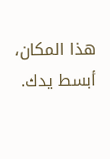هذا المكان، أبسط يدك.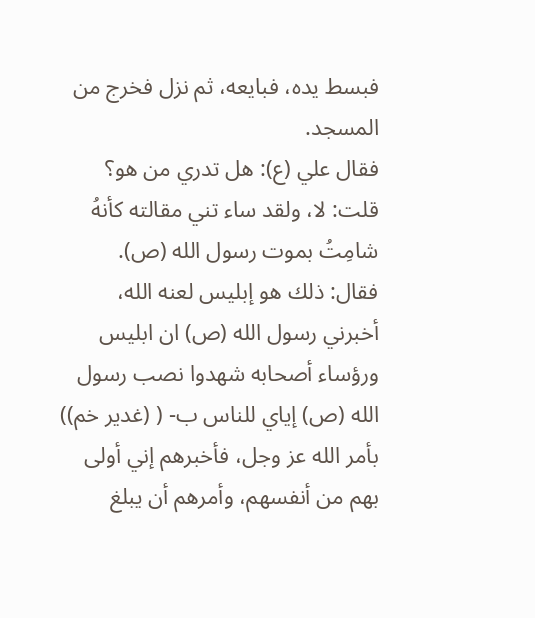فبسط يده، فبايعه، ثم نزل فخرج من المسجد.
فقال علي (ع): هل تدري من هو؟ قلت: لا، ولقد ساء تني مقالته كأنهُ شامِتُ بموت رسول الله (ص).
فقال: ذلك هو إبليس لعنه الله، أخبرني رسول الله (ص) ان ابليس ورؤساء أصحابه شهدوا نصب رسول الله (ص) إياي للناس ب- ( (غدير خم)) بأمر الله عز وجل، فأخبرهم إني أولى بهم من أنفسهم، وأمرهم أن يبلغ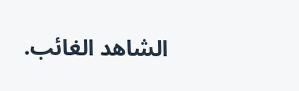الشاهد الغائب.